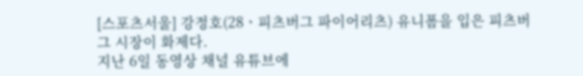[스포츠서울] 강정호(28ㆍ피츠버그 파이어리츠) 유니폼을 입은 피츠버그 시장이 화제다.
지난 6일 동영상 채널 유튜브에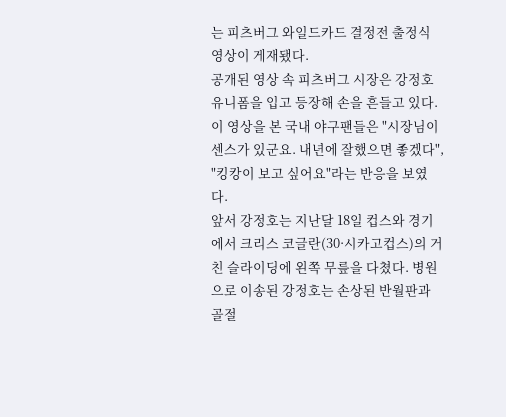는 피츠버그 와일드카드 결정전 출정식 영상이 게재됐다.
공개된 영상 속 피츠버그 시장은 강정호 유니폼을 입고 등장해 손을 흔들고 있다. 이 영상을 본 국내 야구팬들은 "시장님이 센스가 있군요. 내년에 잘했으면 좋겠다", "킹캉이 보고 싶어요"라는 반응을 보였다.
앞서 강정호는 지난달 18일 컵스와 경기에서 크리스 코글란(30·시카고컵스)의 거친 슬라이딩에 왼쪽 무릎을 다쳤다. 병원으로 이송된 강정호는 손상된 반월판과 골절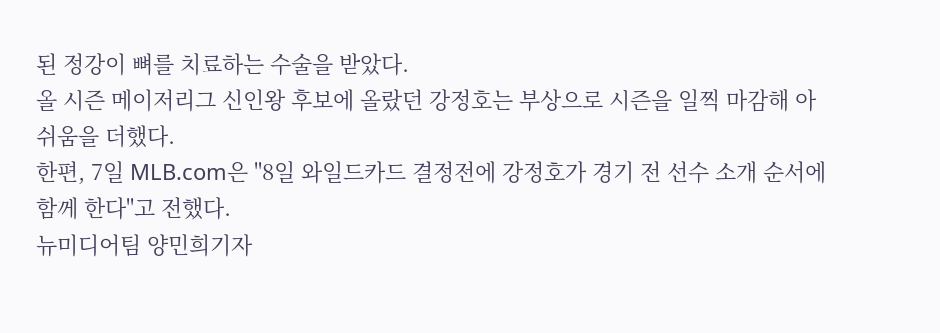된 정강이 뼈를 치료하는 수술을 받았다.
올 시즌 메이저리그 신인왕 후보에 올랐던 강정호는 부상으로 시즌을 일찍 마감해 아쉬움을 더했다.
한편, 7일 MLB.com은 "8일 와일드카드 결정전에 강정호가 경기 전 선수 소개 순서에 함께 한다"고 전했다.
뉴미디어팀 양민희기자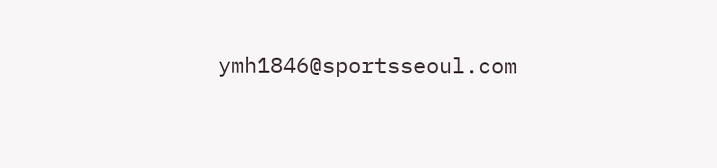ymh1846@sportsseoul.com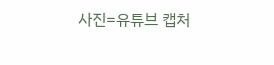사진=유튜브 캡처